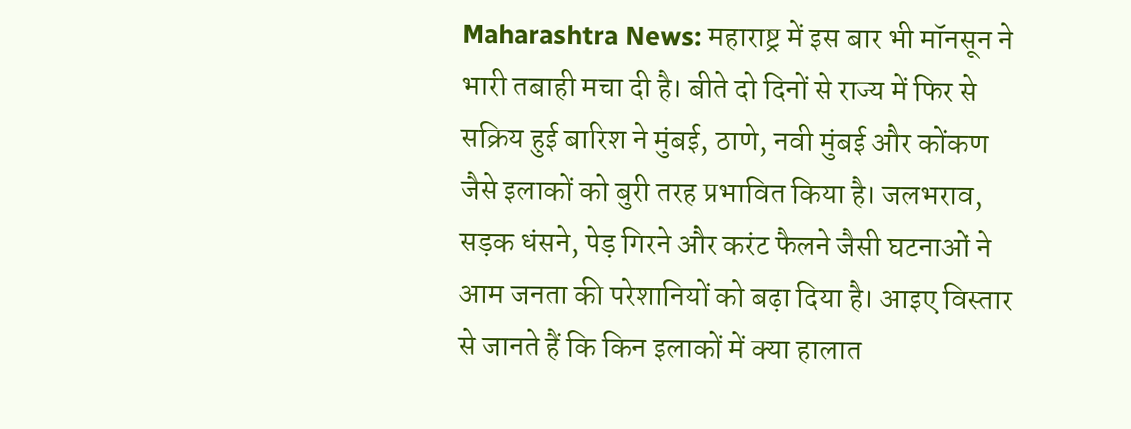Maharashtra News: महाराष्ट्र में इस बार भी मॉनसून ने भारी तबाही मचा दी है। बीते दो दिनों से राज्य में फिर से सक्रिय हुई बारिश ने मुंबई, ठाणे, नवी मुंबई और कोंकण जैसे इलाकों को बुरी तरह प्रभावित किया है। जलभराव, सड़क धंसने, पेड़ गिरने और करंट फैलने जैसी घटनाओं ने आम जनता की परेशानियों को बढ़ा दिया है। आइए विस्तार से जानते हैं कि किन इलाकों में क्या हालात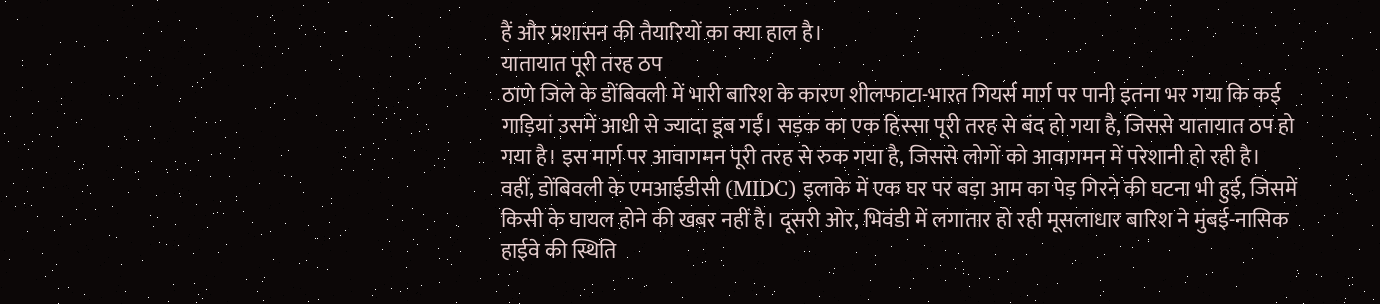हैं और प्रशासन की तैयारियों का क्या हाल है।
यातायात पूरी तरह ठप
ठाणे जिले के डोंबिवली में भारी बारिश के कारण शीलफाटा-भारत गियर्स मार्ग पर पानी इतना भर गया कि कई गाड़ियां उसमें आधी से ज्यादा डूब गईं। सड़क का एक हिस्सा पूरी तरह से बंद हो गया है, जिससे यातायात ठप हो गया है। इस मार्ग पर आवागमन पूरी तरह से रुक गया है, जिससे लोगों को आवागमन में परेशानी हो रही है।
वहीं, डोंबिवली के एमआईडीसी (MIDC) इलाके में एक घर पर बड़ा आम का पेड़ गिरने की घटना भी हुई, जिसमें किसी के घायल होने की खबर नहीं है। दूसरी ओर, भिवंडी में लगातार हो रही मूसलाधार बारिश ने मुंबई-नासिक हाईवे की स्थिति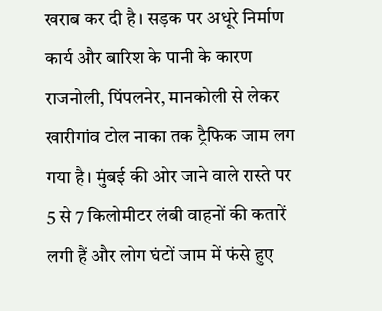खराब कर दी है। सड़क पर अधूरे निर्माण कार्य और बारिश के पानी के कारण राजनोली, पिंपलनेर, मानकोली से लेकर खारीगांव टोल नाका तक ट्रैफिक जाम लग गया है। मुंबई की ओर जाने वाले रास्ते पर 5 से 7 किलोमीटर लंबी वाहनों की कतारें लगी हैं और लोग घंटों जाम में फंसे हुए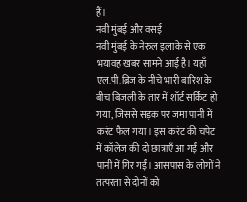हैं।
नवी मुंबई और वसई
नवी मुंबई के नेरुल इलाके से एक भयावह खबर सामने आई है। यहाँ एल.पी.ब्रिज के नीचे भारी बारिश के बीच बिजली के तार में शॉर्ट सर्किट हो गया, जिससे सड़क पर जमा पानी में करंट फैल गया। इस करंट की चपेट में कॉलेज की दो छात्राएँ आ गईं और पानी में गिर गईं। आसपास के लोगों ने तत्परता से दोनों को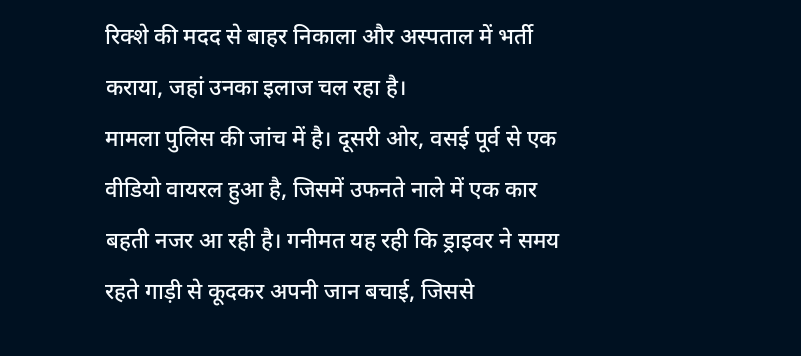रिक्शे की मदद से बाहर निकाला और अस्पताल में भर्ती कराया, जहां उनका इलाज चल रहा है।
मामला पुलिस की जांच में है। दूसरी ओर, वसई पूर्व से एक वीडियो वायरल हुआ है, जिसमें उफनते नाले में एक कार बहती नजर आ रही है। गनीमत यह रही कि ड्राइवर ने समय रहते गाड़ी से कूदकर अपनी जान बचाई, जिससे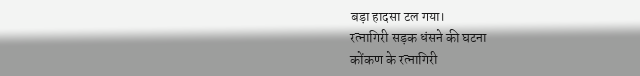बड़ा हादसा टल गया।
रत्नागिरी सड़क धंसने की घटना
कोंकण के रत्नागिरी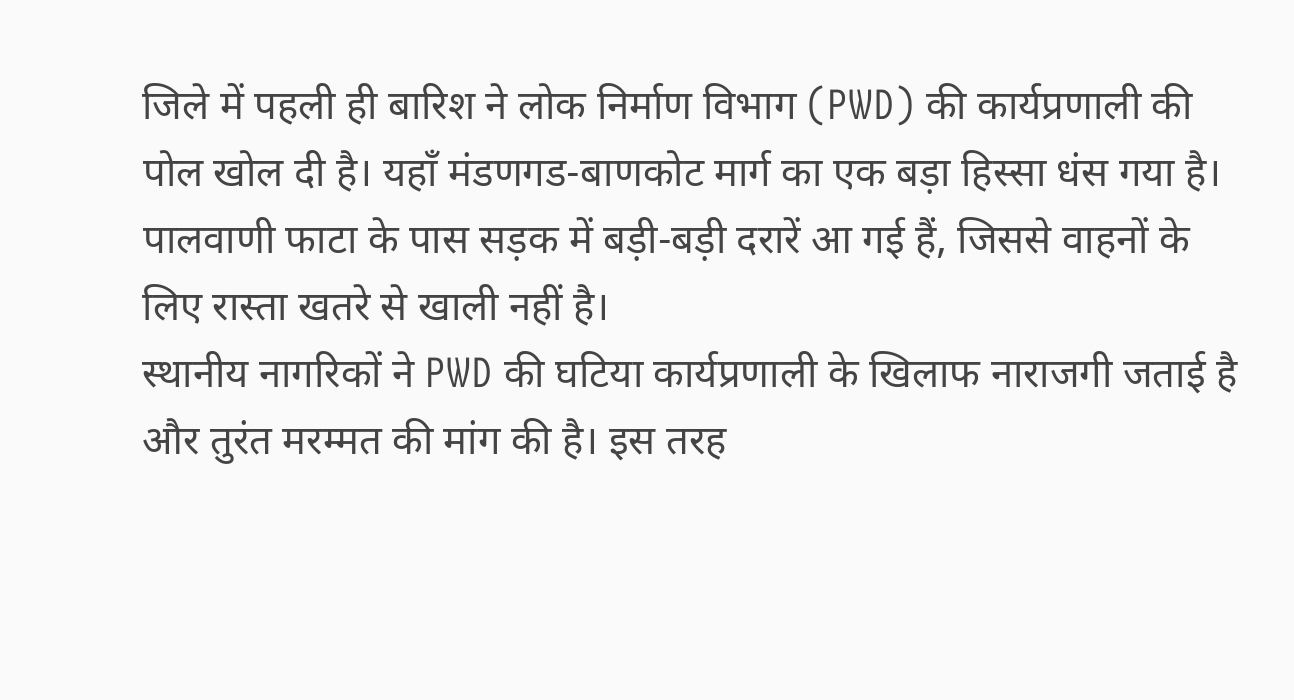जिले में पहली ही बारिश ने लोक निर्माण विभाग (PWD) की कार्यप्रणाली की पोल खोल दी है। यहाँ मंडणगड-बाणकोट मार्ग का एक बड़ा हिस्सा धंस गया है। पालवाणी फाटा के पास सड़क में बड़ी-बड़ी दरारें आ गई हैं, जिससे वाहनों के लिए रास्ता खतरे से खाली नहीं है।
स्थानीय नागरिकों ने PWD की घटिया कार्यप्रणाली के खिलाफ नाराजगी जताई है और तुरंत मरम्मत की मांग की है। इस तरह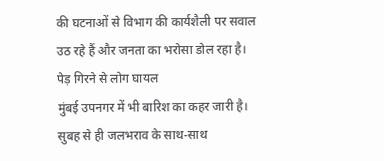की घटनाओं से विभाग की कार्यशैली पर सवाल उठ रहे हैं और जनता का भरोसा डोल रहा है।
पेड़ गिरने से लोग घायल
मुंबई उपनगर में भी बारिश का कहर जारी है। सुबह से ही जलभराव के साथ-साथ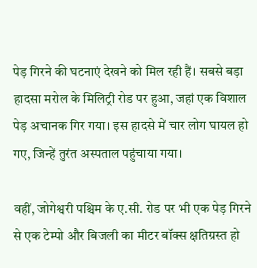पेड़ गिरने की घटनाएं देखने को मिल रही हैं। सबसे बड़ा हादसा मरोल के मिलिट्री रोड पर हुआ, जहां एक विशाल पेड़ अचानक गिर गया। इस हादसे में चार लोग घायल हो गए, जिन्हें तुरंत अस्पताल पहुंचाया गया।

वहीं, जोगेश्वरी पश्चिम के ए.सी. रोड पर भी एक पेड़ गिरने से एक टेम्पो और बिजली का मीटर बॉक्स क्षतिग्रस्त हो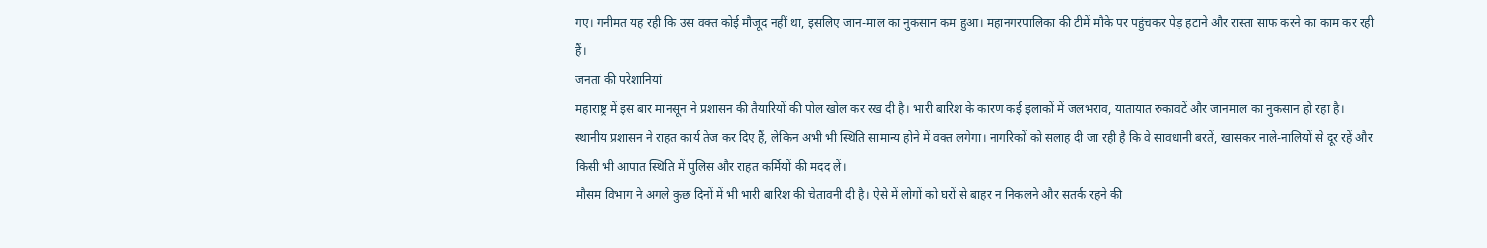गए। गनीमत यह रही कि उस वक्त कोई मौजूद नहीं था, इसलिए जान-माल का नुकसान कम हुआ। महानगरपालिका की टीमें मौके पर पहुंचकर पेड़ हटाने और रास्ता साफ करने का काम कर रही हैं।
जनता की परेशानियां
महाराष्ट्र में इस बार मानसून ने प्रशासन की तैयारियों की पोल खोल कर रख दी है। भारी बारिश के कारण कई इलाकों में जलभराव, यातायात रुकावटें और जानमाल का नुकसान हो रहा है। स्थानीय प्रशासन ने राहत कार्य तेज कर दिए हैं, लेकिन अभी भी स्थिति सामान्य होने में वक्त लगेगा। नागरिकों को सलाह दी जा रही है कि वे सावधानी बरतें, खासकर नाले-नालियों से दूर रहें और किसी भी आपात स्थिति में पुलिस और राहत कर्मियों की मदद लें।
मौसम विभाग ने अगले कुछ दिनों में भी भारी बारिश की चेतावनी दी है। ऐसे में लोगों को घरों से बाहर न निकलने और सतर्क रहने की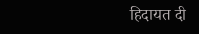हिदायत दी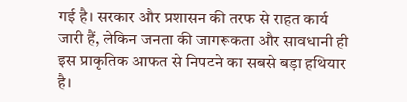गई है। सरकार और प्रशासन की तरफ से राहत कार्य जारी हैं, लेकिन जनता की जागरूकता और सावधानी ही इस प्राकृतिक आफत से निपटने का सबसे बड़ा हथियार है।